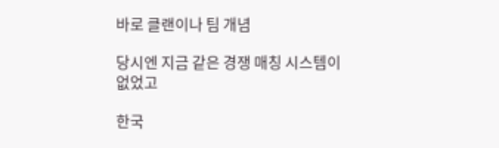바로 클랜이나 팀 개념

당시엔 지금 같은 경쟁 매칭 시스템이 없었고

한국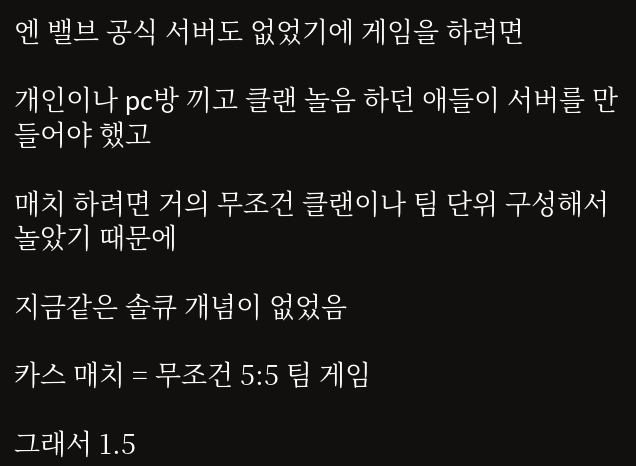엔 밸브 공식 서버도 없었기에 게임을 하려면

개인이나 pc방 끼고 클랜 놀음 하던 애들이 서버를 만들어야 했고

매치 하려면 거의 무조건 클랜이나 팀 단위 구성해서 놀았기 때문에

지금같은 솔큐 개념이 없었음

카스 매치 = 무조건 5:5 팀 게임

그래서 1.5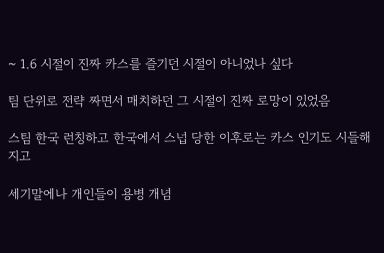~ 1.6 시절이 진짜 카스를 즐기던 시절이 아니었나 싶다

팀 단위로 전략 짜면서 매치하던 그 시절이 진짜 로망이 있었음

스팀 한국 런칭하고 한국에서 스넙 당한 이후로는 카스 인기도 시들해지고

세기말에나 개인들이 용병 개념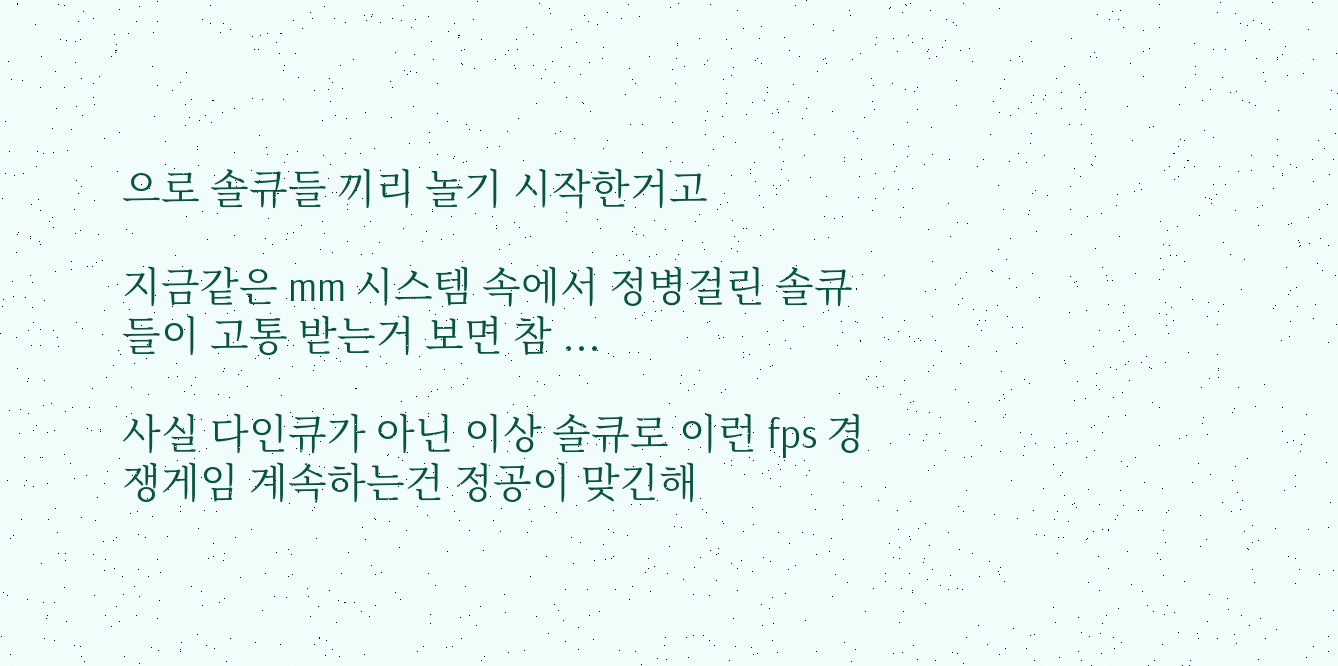으로 솔큐들 끼리 놀기 시작한거고

지금같은 mm 시스템 속에서 정병걸린 솔큐들이 고통 받는거 보면 참 ...

사실 다인큐가 아닌 이상 솔큐로 이런 fps 경쟁게임 계속하는건 정공이 맞긴해